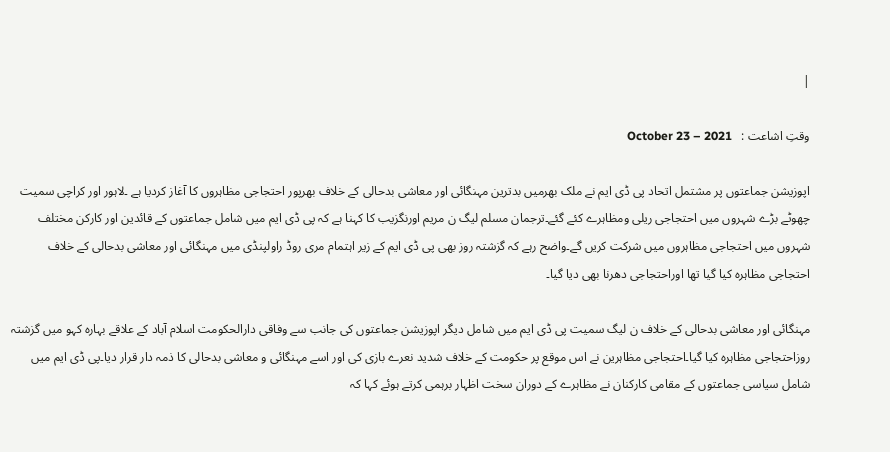|

وقتِ اشاعت :   October 23 – 2021

اپوزیشن جماعتوں پر مشتمل اتحاد پی ڈی ایم نے ملک بھرمیں بدترین مہنگائی اور معاشی بدحالی کے خلاف بھرپور احتجاجی مظاہروں کا آغاز کردیا ہے ۔لاہور اور کراچی سمیت چھوٹے بڑے شہروں میں احتجاجی ریلی ومظاہرے کئے گئے۔ترجمان مسلم لیگ ن مریم اورنگزیب کا کہنا ہے کہ پی ڈی ایم میں شامل جماعتوں کے قائدین اور کارکن مختلف شہروں میں احتجاجی مظاہروں میں شرکت کریں گے۔واضح رہے کہ گزشتہ روز بھی پی ڈی ایم کے زیر اہتمام مری روڈ راولپنڈی میں مہنگائی اور معاشی بدحالی کے خلاف احتجاجی مظاہرہ کیا گیا تھا اوراحتجاجی دھرنا بھی دیا گیا۔

مہنگائی اور معاشی بدحالی کے خلاف ن لیگ سمیت پی ڈی ایم میں شامل دیگر اپوزیشن جماعتوں کی جانب سے وفاقی دارالحکومت اسلام آباد کے علاقے بہارہ کہو میں گزشتہ روزاحتجاجی مظاہرہ کیا گیا۔احتجاجی مظاہرین نے اس موقع پر حکومت کے خلاف شدید نعرے بازی کی اور اسے مہنگائی و معاشی بدحالی کا ذمہ دار قرار دیا۔پی ڈی ایم میں شامل سیاسی جماعتوں کے مقامی کارکنان نے مظاہرے کے دوران سخت اظہار برہمی کرتے ہوئے کہا کہ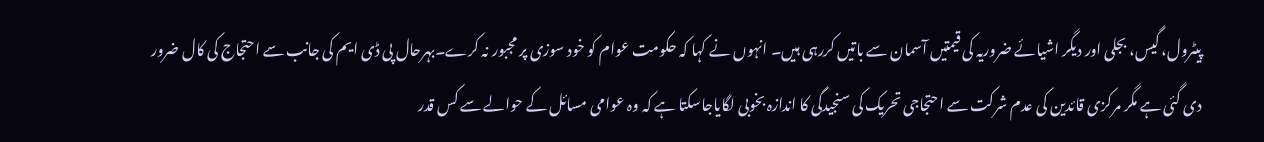پیٹرول، گیس، بجلی اور دیگر اشیائے ضروریہ کی قیمتیں آسمان سے باتیں کررہی ہیں۔ انہوں نے کہا کہ حکومت عوام کو خود سوزی پر مجبور نہ کرے۔بہرحال پی ڈی ایم کی جانب سے احتجاج کی کال ضرور دی گئی ہے مگر مرکزی قائدین کی عدم شرکت سے احتجاجی تحریک کی سنجیدگی کا اندازہ بخوبی لگایاجاسکتا ہے کہ وہ عوامی مسائل کے حوالے سے کس قدر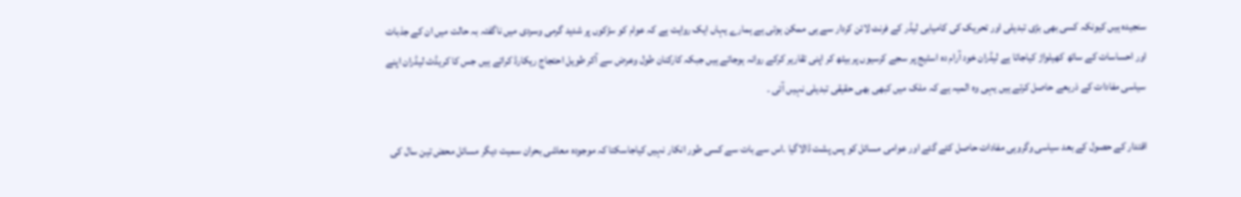سنجیدہ ہیں کیونکہ کسی بھی بڑی تبدیلی اور تحریک کی کامیابی لیڈر کے فرنٹ لائن کردار سے ہی ممکن ہوتی ہے ہمارے یہاں ایک روایت ہے کہ عوام کو سڑکوں پر شدید گرمی وسردی میں ناگفتہ بہ حالت میں ان کے جذبات اور احساسات کے ساتھ کھیلواڑ کیاجاتا ہے لیڈران خود آرام دہ اسٹیج پر سجے کرسیوں پر بیٹھ کر اپنی تقاریر کرکے روانہ ہوجاتے ہیں جبکہ کارکنان طول وعرض سے آکر طویل احتجاج ریکارڈ کراتے ہیں جس کا کریڈٹ لیڈران اپنے سیاسی مفادات کے ذریعے حاصل کرتے ہیں یہی وہ المیہ ہے کہ ملک میں کبھی بھی حقیقی تبدیلی نہیں آئی ۔

اقتدار کے حصول کے بعد سیاسی وگروہی مفادات حاصل کئے گئے اور عوامی مسائل کو پس پشت ڈالاگیا ۔اس سے بات سے کسی طور انکار نہیں کیاجاسکتا کہ موجودہ معاشی بحران سمیت دیگر مسائل محض تین سال کی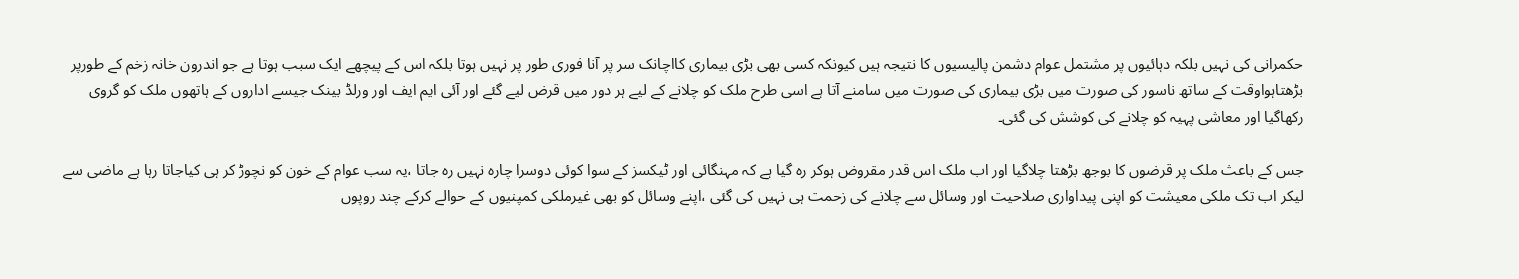حکمرانی کی نہیں بلکہ دہائیوں پر مشتمل عوام دشمن پالیسیوں کا نتیجہ ہیں کیونکہ کسی بھی بڑی بیماری کااچانک سر پر آنا فوری طور پر نہیں ہوتا بلکہ اس کے پیچھے ایک سبب ہوتا ہے جو اندرون خانہ زخم کے طورپر بڑھتاہواوقت کے ساتھ ناسور کی صورت میں بڑی بیماری کی صورت میں سامنے آتا ہے اسی طرح ملک کو چلانے کے لیے ہر دور میں قرض لیے گئے اور آئی ایم ایف اور ورلڈ بینک جیسے اداروں کے ہاتھوں ملک کو گروی رکھاگیا اور معاشی پہیہ کو چلانے کی کوشش کی گئی۔

جس کے باعث ملک پر قرضوں کا بوجھ بڑھتا چلاگیا اور اب ملک اس قدر مقروض ہوکر رہ گیا ہے کہ مہنگائی اور ٹیکسز کے سوا کوئی دوسرا چارہ نہیں رہ جاتا ،یہ سب عوام کے خون کو نچوڑ کر ہی کیاجاتا رہا ہے ماضی سے لیکر اب تک ملکی معیشت کو اپنی پیداواری صلاحیت اور وسائل سے چلانے کی زحمت ہی نہیں کی گئی ،اپنے وسائل کو بھی غیرملکی کمپنیوں کے حوالے کرکے چند روپوں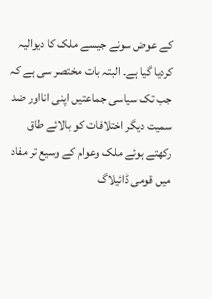کے عوض سونے جیسے ملک کا دیوالیہ کردیا گیا ہے۔ البتہ بات مختصر سی ہے کہ جب تک سیاسی جماعتیں اپنی انااور ضد سمیت دیگر اختلافات کو بالائے طاق رکھتے ہوئے ملک وعوام کے وسیع تر مفاد میں قومی ڈائیلاگ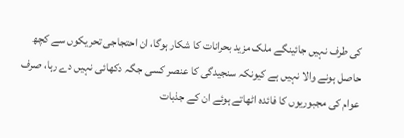کی طرف نہیں جائینگے ملک مزید بحرانات کا شکار ہوگا، ان احتجاجی تحریکوں سے کچھ حاصل ہونے والا نہیں ہے کیونکہ سنجیدگی کا عنصر کسی جگہ دکھائی نہیں دے رہا، صرف عوام کی مجبوریوں کا فائدہ اٹھاتے ہوئے ان کے جذبات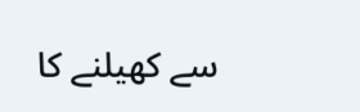سے کھیلنے کا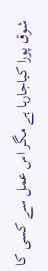شوق پورا کیاجارہا ہے مگر اس عمل سے کسی کا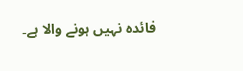فائدہ نہیں ہونے والا ہے۔